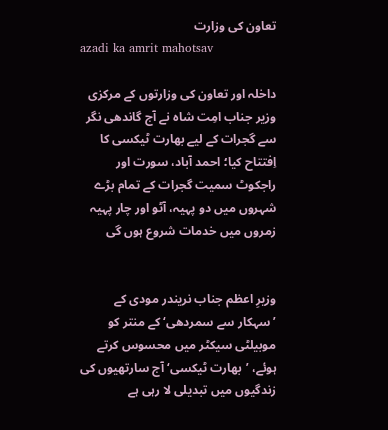تعاون کی وزارت
azadi ka amrit mahotsav

داخلہ اور تعاون کی وزارتوں کے مرکزی وزیر جناب امِت شاہ نے آج گاندھی نگر سے گجرات کے لیے بھارت ٹیکسی کا اِفتتاح کیا؛ احمد آباد، سورت اور راجکوٹ سمیت گجرات کے تمام بڑے شہروں میں دو پہیہ، آٹو اور چار پہیہ زمروں میں خدمات شروع ہوں گی


وزیرِ اعظم جناب نریندر مودی کے ’سہکار سے سمردھی‘ کے منتر کو موبیلٹی سیکٹر میں محسوس کرتے ہوئے، ’بھارت ٹیکسی‘ آج سارتھیوں کی زندگیوں میں تبدیلی لا رہی ہے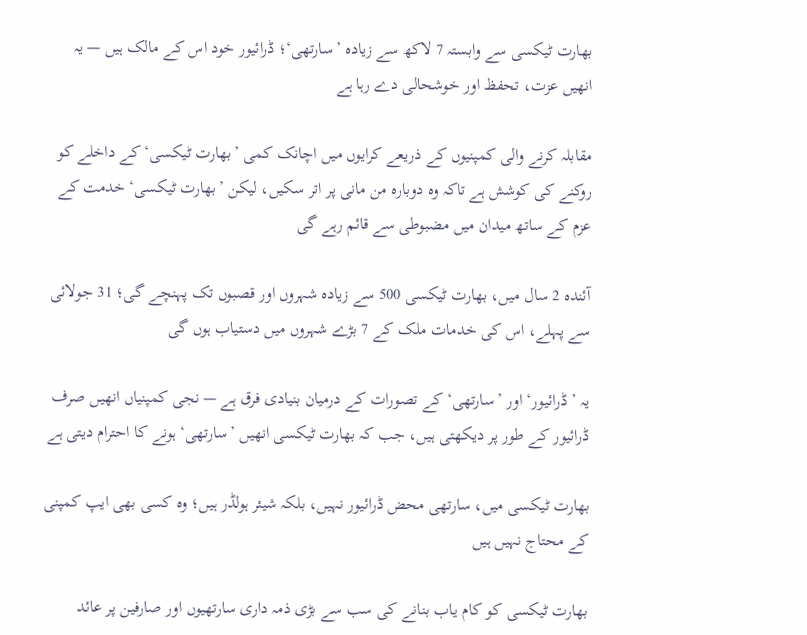بھارت ٹیکسی سے وابستہ 7 لاکھ سے زیادہ ’سارتھی‘؛ ڈرائیور خود اس کے مالک ہیں — یہ انھیں عزت، تحفظ اور خوشحالی دے رہا ہے

مقابلہ کرنے والی کمپنیوں کے ذریعے کرایوں میں اچانک کمی ’بھارت ٹیکسی‘ کے داخلے کو روکنے کی کوشش ہے تاکہ وہ دوبارہ من مانی پر اتر سکیں، لیکن ’بھارت ٹیکسی‘ خدمت کے عزم کے ساتھ میدان میں مضبوطی سے قائم رہے گی

آئندہ 2 سال میں، بھارت ٹیکسی 500 سے زیادہ شہروں اور قصبوں تک پہنچے گی؛ 31 جولائی سے پہلے، اس کی خدمات ملک کے 7 بڑے شہروں میں دستیاب ہوں گی

یہ ’ڈرائیور‘ اور ’سارتھی‘ کے تصورات کے درمیان بنیادی فرق ہے — نجی کمپنیاں انھیں صرف ڈرائیور کے طور پر دیکھتی ہیں، جب کہ بھارت ٹیکسی انھیں ’سارتھی‘ ہونے کا احترام دیتی ہے

بھارت ٹیکسی میں، سارتھی محض ڈرائیور نہیں، بلکہ شیئر ہولڈر ہیں؛ وہ کسی بھی ایپ کمپنی کے محتاج نہیں ہیں

بھارت ٹیکسی کو کام یاب بنانے کی سب سے بڑی ذمہ داری سارتھیوں اور صارفین پر عائد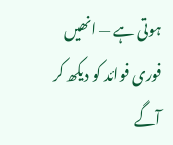ہوتی ہے — انھیں فوری فوائد کو دیکھ کر آگے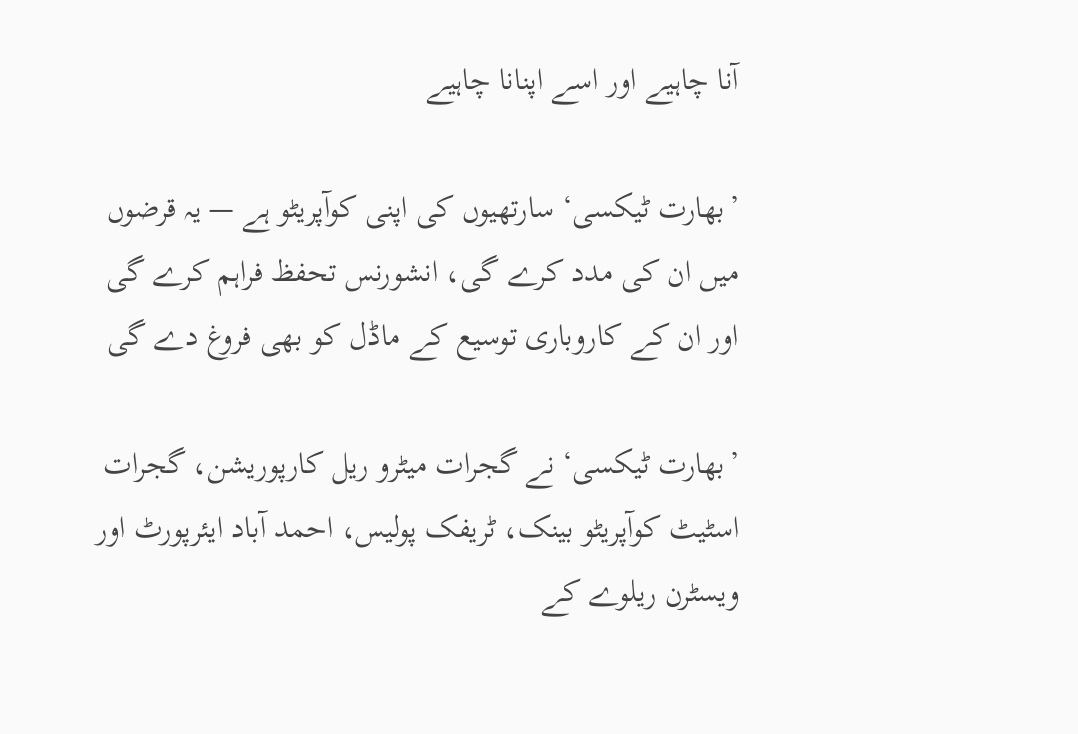آنا چاہیے اور اسے اپنانا چاہیے

’بھارت ٹیکسی‘ سارتھیوں کی اپنی کوآپریٹو ہے — یہ قرضوں میں ان کی مدد کرے گی، انشورنس تحفظ فراہم کرے گی اور ان کے کاروباری توسیع کے ماڈل کو بھی فروغ دے گی

’بھارت ٹیکسی‘ نے گجرات میٹرو ریل کارپوریشن، گجرات اسٹیٹ کوآپریٹو بینک، ٹریفک پولیس، احمد آباد ایئرپورٹ اور ویسٹرن ریلوے کے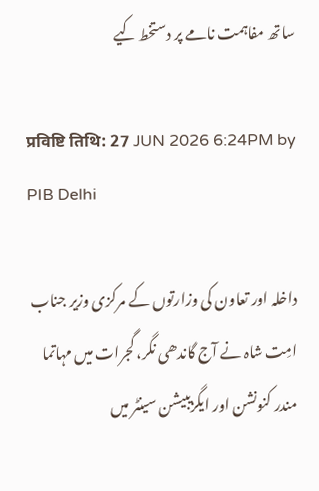ساتھ مفاہمت نامے پر دستخط کیے

प्रविष्टि तिथि: 27 JUN 2026 6:24PM by PIB Delhi

داخلہ اور تعاون کی وزارتوں کے مرکزی وزیر جناب امِت شاہ نے آج گاندھی نگر، گجرات میں مہاتما مندر کنونشن اور ایگزیبیشن سینٹر میں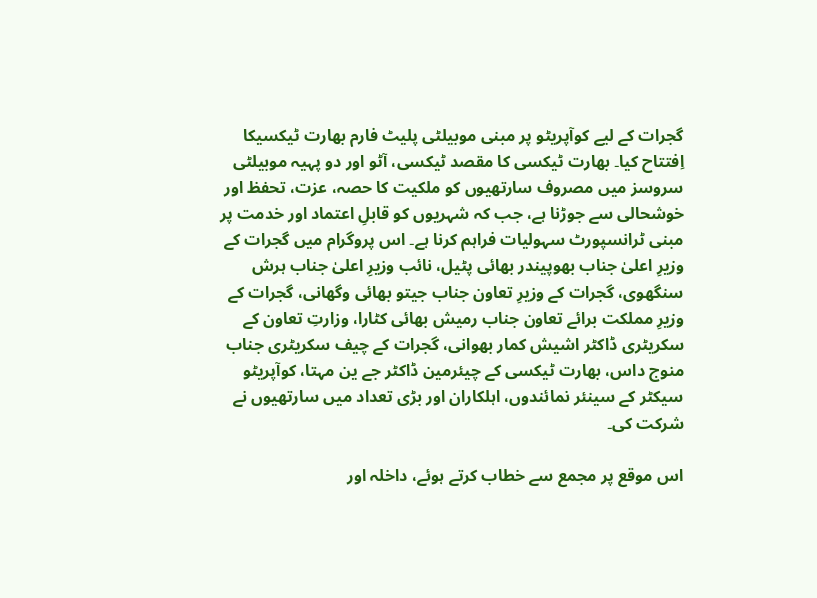گجرات کے لیے کوآپریٹو پر مبنی موبیلٹی پلیٹ فارم بھارت ٹیکسیکا اِفتتاح کیا۔ بھارت ٹیکسی کا مقصد ٹیکسی، آٹو اور دو پہیہ موبیلٹی سروسز میں مصروف سارتھیوں کو ملکیت کا حصہ، عزت، تحفظ اور خوشحالی سے جوڑنا ہے، جب کہ شہریوں کو قابلِ اعتماد اور خدمت پر مبنی ٹرانسپورٹ سہولیات فراہم کرنا ہے۔ اس پروگرام میں گجرات کے وزیرِ اعلیٰ جناب بھوپیندر بھائی پٹیل، نائب وزیرِ اعلیٰ جناب ہرش سنگھوی، گجرات کے وزیرِ تعاون جناب جیتو بھائی وگھانی، گجرات کے وزیرِ مملکت برائے تعاون جناب رمیش بھائی کٹارا، وزارتِ تعاون کے سکریٹری ڈاکٹر اشیش کمار بھوانی، گجرات کے چیف سکریٹری جناب منوج داس، بھارت ٹیکسی کے چیئرمین ڈاکٹر جے ین مہتا، کوآپریٹو سیکٹر کے سینئر نمائندوں، اہلکاران اور بڑی تعداد میں سارتھیوں نے شرکت کی۔

اس موقع پر مجمع سے خطاب کرتے ہوئے، داخلہ اور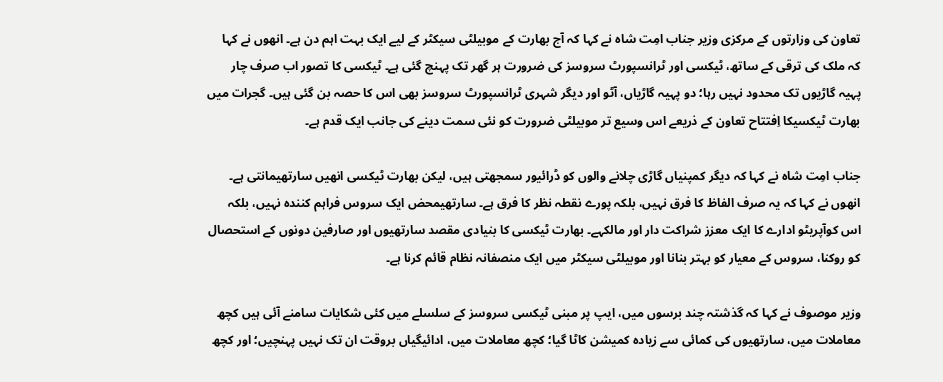تعاون کی وزارتوں کے مرکزی وزیر جناب امِت شاہ نے کہا کہ آج بھارت کے موبیلٹی سیکٹر کے لیے ایک بہت اہم دن ہے۔ انھوں نے کہا کہ ملک کی ترقی کے ساتھ، ٹیکسی اور ٹرانسپورٹ سروسز کی ضرورت ہر گھر تک پہنچ گئی ہے۔ ٹیکسی کا تصور اب صرف چار پہیہ گاڑیوں تک محدود نہیں رہا؛ دو پہیہ گاڑیاں، آٹو اور دیگر شہری ٹرانسپورٹ سروسز بھی اس کا حصہ بن گئی ہیں۔ گجرات میں بھارت ٹیکسیکا اِفتتاح تعاون کے ذریعے اس وسیع تر موبیلٹی ضرورت کو نئی سمت دینے کی جانب ایک قدم ہے۔

جناب امِت شاہ نے کہا کہ دیگر کمپنیاں گاڑی چلانے والوں کو ڈرائیور سمجھتی ہیں، لیکن بھارت ٹیکسی انھیں سارتھیمانتی ہے۔ انھوں نے کہا کہ یہ صرف الفاظ کا فرق نہیں، بلکہ پورے نقطہ نظر کا فرق ہے۔ سارتھیمحض ایک سروس فراہم کنندہ نہیں، بلکہ اس کوآپریٹو ادارے کا ایک معزز شراکت دار اور مالکہے۔ بھارت ٹیکسی کا بنیادی مقصد سارتھیوں اور صارفین دونوں کے استحصال کو روکنا، سروس کے معیار کو بہتر بنانا اور موبیلٹی سیکٹر میں ایک منصفانہ نظام قائم کرنا ہے۔

وزیر موصوف نے کہا کہ گذشتہ چند برسوں میں، ایپ پر مبنی ٹیکسی سروسز کے سلسلے میں کئی شکایات سامنے آئی ہیں کچھ معاملات میں، سارتھیوں کی کمائی سے زیادہ کمیشن کاٹا گیا؛ کچھ معاملات میں، ادائیگیاں بروقت ان تک نہیں پہنچیں؛ اور کچھ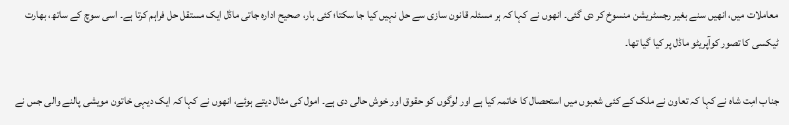معاملات میں، انھیں سنے بغیر رجسٹریشن منسوخ کر دی گئی۔ انھوں نے کہا کہ ہر مسئلہ قانون سازی سے حل نہیں کیا جا سکتا؛ کئی بار، صحیح ادارہ جاتی ماڈل ایک مستقل حل فراہم کرتا ہے۔ اسی سوچ کے ساتھ، بھارت ٹیکسی کا تصور کوآپریٹو ماڈل پر کیا گیا تھا۔

جناب امِت شاہ نے کہا کہ تعاون نے ملک کے کئی شعبوں میں استحصال کا خاتمہ کیا ہے اور لوگوں کو حقوق اور خوش حالی دی ہے۔ امول کی مثال دیتے ہوئے، انھوں نے کہا کہ ایک دیہی خاتون مویشی پالنے والی جس نے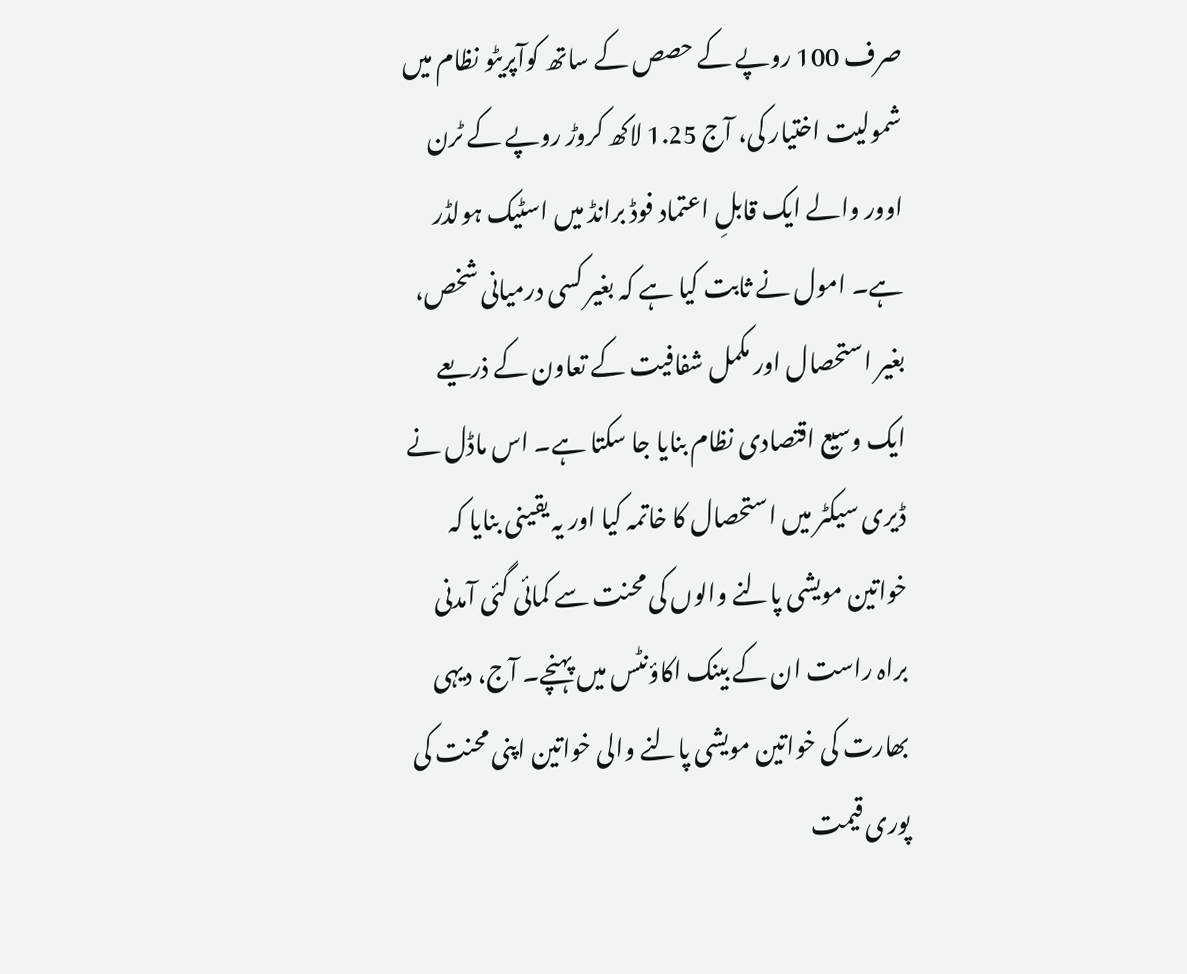صرف 100 روپے کے حصص کے ساتھ کوآپریٹو نظام میں شمولیت اختیار کی، آج 1.25 لاکھ کروڑ روپے کے ٹرن اوور والے ایک قابلِ اعتماد فوڈ برانڈ میں اسٹیک ہولڈر ہے۔ امول نے ثابت کیا ہے کہ بغیر کسی درمیانی شخص، بغیر استحصال اور مکمل شفافیت کے تعاون کے ذریعے ایک وسیع اقتصادی نظام بنایا جا سکتا ہے۔ اس ماڈل نے ڈیری سیکٹر میں استحصال کا خاتمہ کیا اور یہ یقینی بنایا کہ خواتین مویشی پالنے والوں کی محنت سے کمائی گئی آمدنی براہ راست ان کے بینک اکاؤنٹس میں پہنچے۔ آج، دیہی بھارت کی خواتین مویشی پالنے والی خواتین اپنی محنت کی پوری قیمت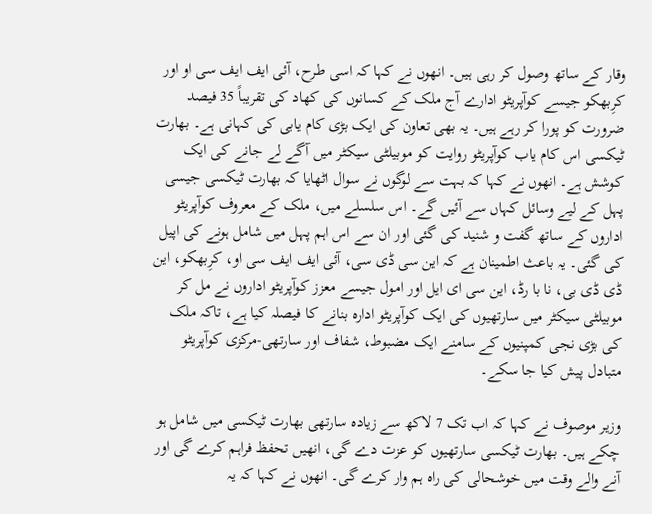وقار کے ساتھ وصول کر رہی ہیں۔ انھوں نے کہا کہ اسی طرح، آئی ایف ایف سی او اور کرِبھکو جیسے کوآپریٹو ادارے آج ملک کے کسانوں کی کھاد کی تقریباً 35 فیصد ضرورت کو پورا کر رہے ہیں۔ یہ بھی تعاون کی ایک بڑی کام یابی کی کہانی ہے۔ بھارت ٹیکسی اس کام یاب کوآپریٹو روایت کو موبیلٹی سیکٹر میں آگے لے جانے کی ایک کوشش ہے۔ انھوں نے کہا کہ بہت سے لوگوں نے سوال اٹھایا کہ بھارت ٹیکسی جیسی پہل کے لیے وسائل کہاں سے آئیں گے۔ اس سلسلے میں، ملک کے معروف کوآپریٹو اداروں کے ساتھ گفت و شنید کی گئی اور ان سے اس اہم پہل میں شامل ہونے کی اپیل کی گئی۔ یہ باعث اطمینان ہے کہ این سی ڈی سی، آئی ایف ایف سی او، کرِبھکو، این ڈی ڈی بی، نا با رڈ، این سی ای ایل اور امول جیسے معزز کوآپریٹو اداروں نے مل کر موبیلٹی سیکٹر میں سارتھیوں کی ایک کوآپریٹو ادارہ بنانے کا فیصلہ کیا ہے، تاکہ ملک کی بڑی نجی کمپنیوں کے سامنے ایک مضبوط، شفاف اور سارتھی-مرکزی کوآپریٹو متبادل پیش کیا جا سکے۔

وزیر موصوف نے کہا کہ اب تک 7 لاکھ سے زیادہ سارتھی بھارت ٹیکسی میں شامل ہو چکے ہیں۔ بھارت ٹیکسی سارتھیوں کو عزت دے گی، انھیں تحفظ فراہم کرے گی اور آنے والے وقت میں خوشحالی کی راہ ہم وار کرے گی۔ انھوں نے کہا کہ یہ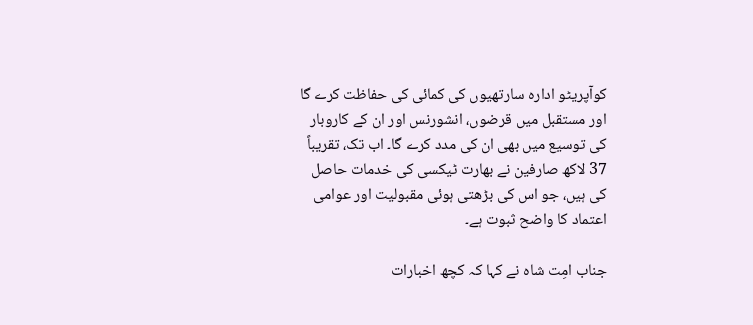کوآپریٹو ادارہ سارتھیوں کی کمائی کی حفاظت کرے گا اور مستقبل میں قرضوں، انشورنس اور ان کے کاروبار کی توسیع میں بھی ان کی مدد کرے گا۔ اب تک، تقریباً 37 لاکھ صارفین نے بھارت ٹیکسی کی خدمات حاصل کی ہیں، جو اس کی بڑھتی ہوئی مقبولیت اور عوامی اعتماد کا واضح ثبوت ہے۔

جناب امِت شاہ نے کہا کہ کچھ اخبارات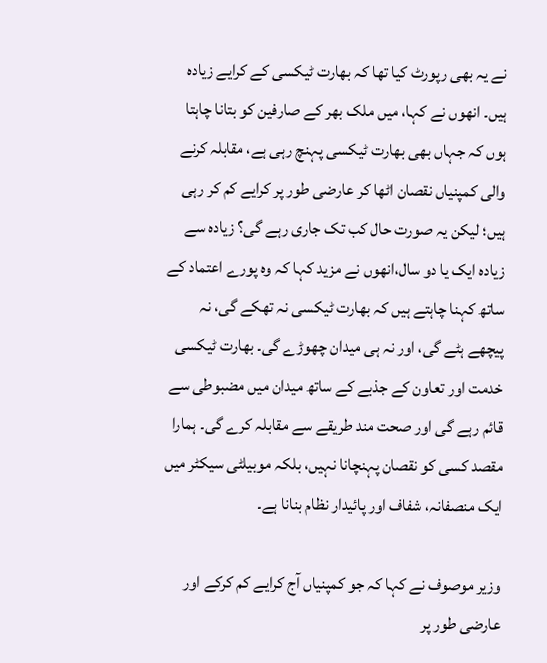نے یہ بھی رپورٹ کیا تھا کہ بھارت ٹیکسی کے کرایے زیادہ ہیں۔ انھوں نے کہا، میں ملک بھر کے صارفین کو بتانا چاہتا ہوں کہ جہاں بھی بھارت ٹیکسی پہنچ رہی ہے، مقابلہ کرنے والی کمپنیاں نقصان اٹھا کر عارضی طور پر کرایے کم کر رہی ہیں؛ لیکن یہ صورت حال کب تک جاری رہے گی؟ زیادہ سے زیادہ ایک یا دو سال،انھوں نے مزید کہا کہ وہ پورے اعتماد کے ساتھ کہنا چاہتے ہیں کہ بھارت ٹیکسی نہ تھکے گی، نہ پیچھے ہٹے گی، اور نہ ہی میدان چھوڑے گی۔ بھارت ٹیکسی خدمت اور تعاون کے جذبے کے ساتھ میدان میں مضبوطی سے قائم رہے گی اور صحت مند طریقے سے مقابلہ کرے گی۔ ہمارا مقصد کسی کو نقصان پہنچانا نہیں، بلکہ موبیلٹی سیکٹر میں ایک منصفانہ، شفاف اور پائیدار نظام بنانا ہے۔

وزیر موصوف نے کہا کہ جو کمپنیاں آج کرایے کم کرکے اور عارضی طور پر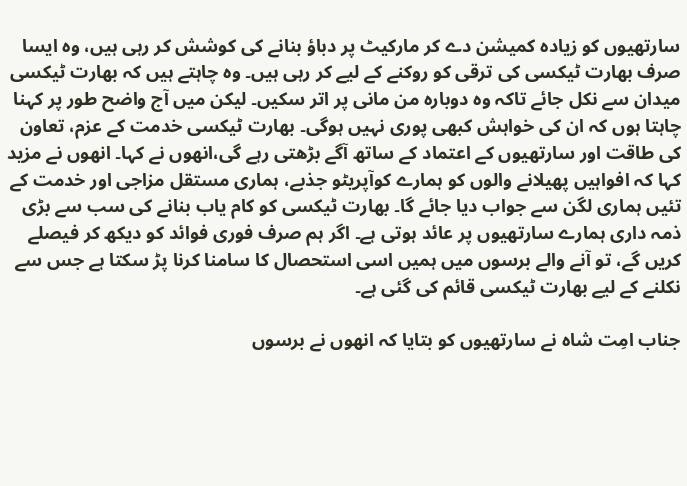سارتھیوں کو زیادہ کمیشن دے کر مارکیٹ پر دباؤ بنانے کی کوشش کر رہی ہیں، وہ ایسا صرف بھارت ٹیکسی کی ترقی کو روکنے کے لیے کر رہی ہیں۔ وہ چاہتے ہیں کہ بھارت ٹیکسی میدان سے نکل جائے تاکہ وہ دوبارہ من مانی پر اتر سکیں۔ لیکن میں آج واضح طور پر کہنا چاہتا ہوں کہ ان کی خواہش کبھی پوری نہیں ہوگی۔ بھارت ٹیکسی خدمت کے عزم، تعاون کی طاقت اور سارتھیوں کے اعتماد کے ساتھ آگے بڑھتی رہے گی،انھوں نے کہا۔ انھوں نے مزید کہا کہ افواہیں پھیلانے والوں کو ہمارے کوآپریٹو جذبے، ہماری مستقل مزاجی اور خدمت کے تئیں ہماری لگن سے جواب دیا جائے گا۔ بھارت ٹیکسی کو کام یاب بنانے کی سب سے بڑی ذمہ داری ہمارے سارتھیوں پر عائد ہوتی ہے۔ اگر ہم صرف فوری فوائد کو دیکھ کر فیصلے کریں گے، تو آنے والے برسوں میں ہمیں اسی استحصال کا سامنا کرنا پڑ سکتا ہے جس سے نکلنے کے لیے بھارت ٹیکسی قائم کی گئی ہے۔

جناب امِت شاہ نے سارتھیوں کو بتایا کہ انھوں نے برسوں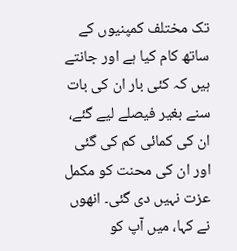تک مختلف کمپنیوں کے ساتھ کام کیا ہے اور جانتے ہیں کہ کئی بار ان کی بات سنے بغیر فیصلے لیے گئے، ان کی کمائی کم کی گئی اور ان کی محنت کو مکمل عزت نہیں دی گئی۔ انھوں نے کہا، میں آپ کو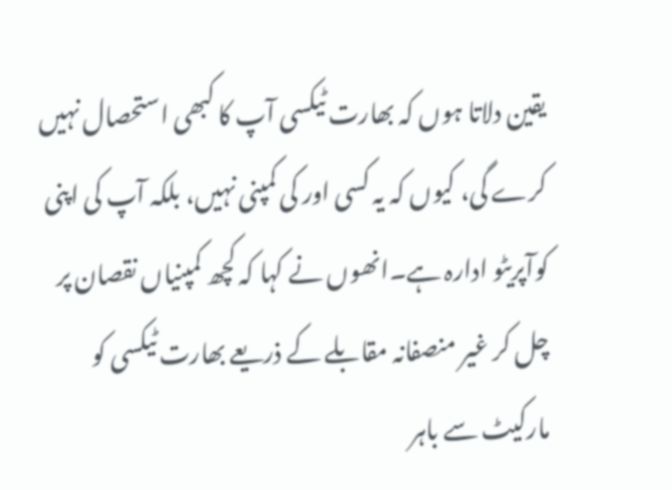یقین دلاتا ہوں کہ بھارت ٹیکسی آپ کا کبھی استحصال نہیں کرے گی، کیوں کہ یہ کسی اور کی کمپنی نہیں، بلکہ آپ کی اپنی کوآپریٹو ادارہ ہے۔انھوں نے کہا کہ کچھ کمپنیاں نقصان پر چل کر غیر منصفانہ مقابلے کے ذریعے بھارت ٹیکسی کو مارکیٹ سے باہر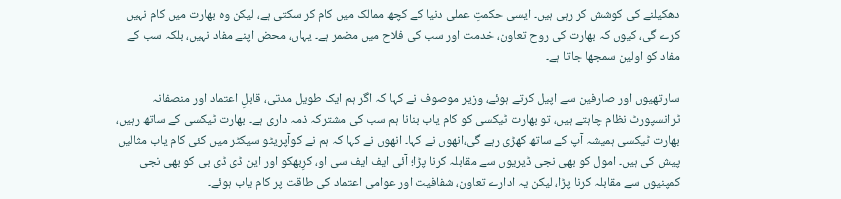دھکیلنے کی کوشش کر رہی ہیں۔ ایسی حکمتِ عملی دنیا کے کچھ ممالک میں کام کر سکتی ہے، لیکن وہ بھارت میں کام نہیں کرے گی، کیوں کہ بھارت کی روح تعاون، خدمت اور سب کی فلاح میں مضمر ہے۔ یہاں، محض اپنے مفاد نہیں، بلکہ سب کے مفاد کو اولین سمجھا جاتا ہے۔

سارتھیوں اور صارفین سے اپیل کرتے ہوئے، وزیر موصوف نے کہا کہ اگر ہم ایک طویل مدتی، قابلِ اعتماد اور منصفانہ ٹرانسپورٹ نظام چاہتے ہیں، تو بھارت ٹیکسی کو کام یاب بنانا ہم سب کی مشترکہ ذمہ داری ہے۔ بھارت ٹیکسی کے ساتھ رہیں، بھارت ٹیکسی ہمیشہ آپ کے ساتھ کھڑی رہے گی،انھوں نے کہا۔ انھوں نے کہا کہ ہم نے کوآپریٹو سیکٹر میں کئی کام یاب مثالیں پیش کی ہیں۔ امول کو بھی نجی ڈیریوں سے مقابلہ کرنا پڑا؛ آئی ایف ایف سی او، کرِبھکو اور این ڈی ڈی بی کو بھی نجی کمپنیوں سے مقابلہ کرنا پڑا، لیکن یہ ادارے تعاون، شفافیت اور عوامی اعتماد کی طاقت پر کام یاب ہوئے۔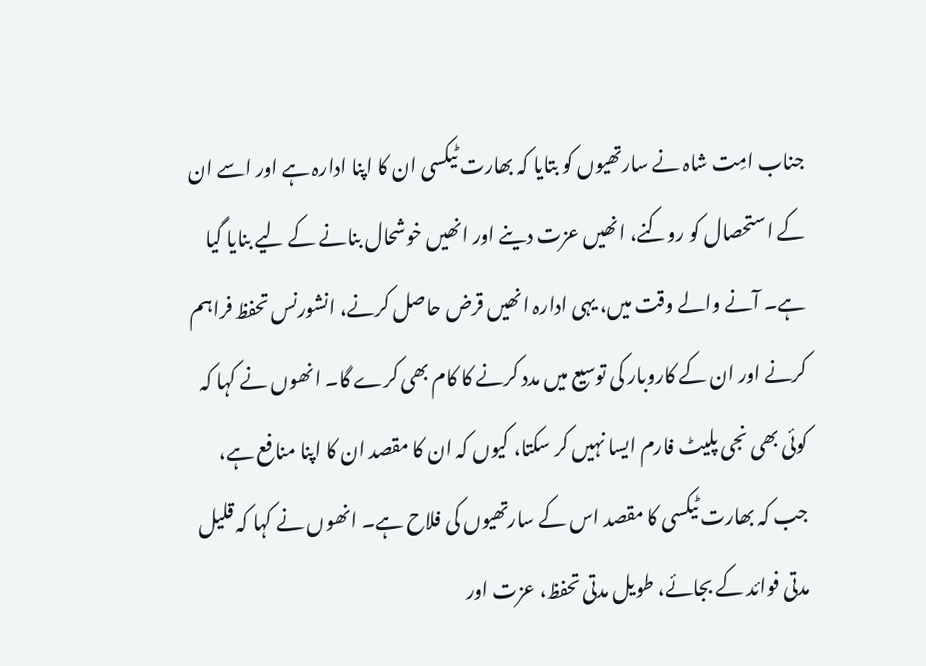جناب امِت شاہ نے سارتھیوں کو بتایا کہ بھارت ٹیکسی ان کا اپنا ادارہ ہے اور اسے ان کے استحصال کو روکنے، انھیں عزت دینے اور انھیں خوشحال بنانے کے لیے بنایا گیا ہے۔ آنے والے وقت میں، یہی ادارہ انھیں قرض حاصل کرنے، انشورنس تحفظ فراہم کرنے اور ان کے کاروبار کی توسیع میں مدد کرنے کا کام بھی کرے گا۔ انھوں نے کہا کہ کوئی بھی نجی پلیٹ فارم ایسا نہیں کر سکتا، کیوں کہ ان کا مقصد ان کا اپنا منافع ہے، جب کہ بھارت ٹیکسی کا مقصد اس کے سارتھیوں کی فلاح ہے۔ انھوں نے کہا کہ قلیل مدتی فوائد کے بجائے، طویل مدتی تحفظ، عزت اور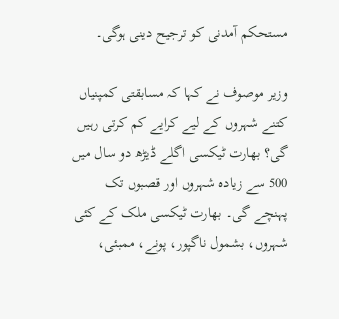مستحکم آمدنی کو ترجیح دینی ہوگی۔

وزیر موصوف نے کہا کہ مسابقتی کمپنیاں کتنے شہروں کے لیے کرایے کم کرتی رہیں گی؟ بھارت ٹیکسی اگلے ڈیڑھ دو سال میں 500 سے زیادہ شہروں اور قصبوں تک پہنچے گی۔ بھارت ٹیکسی ملک کے کئی شہروں، بشمول ناگپور، پونے، ممبئی،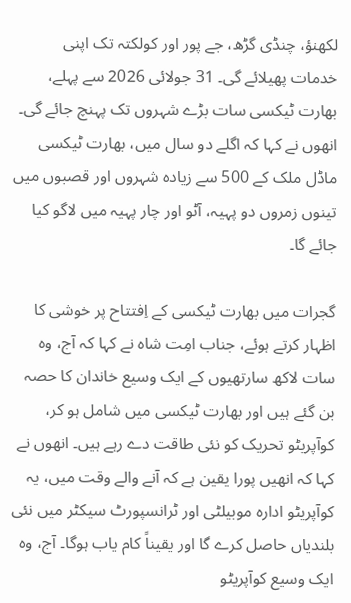لکھنؤ، چنڈی گڑھ، جے پور اور کولکتہ تک اپنی خدمات پھیلائے گی۔ 31 جولائی 2026 سے پہلے، بھارت ٹیکسی سات بڑے شہروں تک پہنچ جائے گی۔ انھوں نے کہا کہ اگلے دو سال میں، بھارت ٹیکسی ماڈل ملک کے 500 سے زیادہ شہروں اور قصبوں میں تینوں زمروں دو پہیہ، آٹو اور چار پہیہ میں لاگو کیا جائے گا۔

گجرات میں بھارت ٹیکسی کے اِفتتاح پر خوشی کا اظہار کرتے ہوئے، جناب امِت شاہ نے کہا کہ آج، وہ سات لاکھ سارتھیوں کے ایک وسیع خاندان کا حصہ بن گئے ہیں اور بھارت ٹیکسی میں شامل ہو کر، کوآپریٹو تحریک کو نئی طاقت دے رہے ہیں۔ انھوں نے کہا کہ انھیں پورا یقین ہے کہ آنے والے وقت میں، یہ کوآپریٹو ادارہ موبیلٹی اور ٹرانسپورٹ سیکٹر میں نئی بلندیاں حاصل کرے گا اور یقیناً کام یاب ہوگا۔ آج، وہ ایک وسیع کوآپریٹو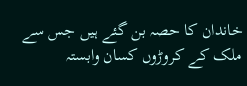خاندان کا حصہ بن گئے ہیں جس سے ملک کے کروڑوں کسان وابستہ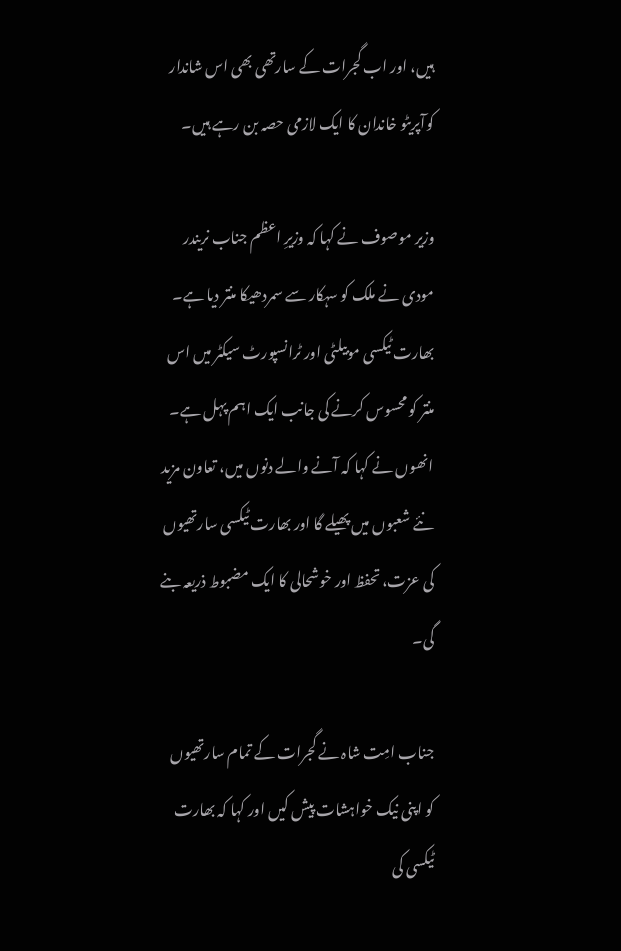ہیں، اور اب گجرات کے سارتھی بھی اس شاندار کوآپریٹو خاندان کا ایک لازمی حصہ بن رہے ہیں۔

وزیر موصوف نے کہا کہ وزیرِ اعظم جناب نریندر مودی نے ملک کو سہکار سے سمردھیکا منتر دیا ہے۔ بھارت ٹیکسی موبیلٹی اور ٹرانسپورٹ سیکٹر میں اس منتر کو محسوس کرنے کی جانب ایک اہم پہل ہے۔ انھوں نے کہا کہ آنے والے دنوں میں، تعاون مزید نئے شعبوں میں پھیلے گا اور بھارت ٹیکسی سارتھیوں کی عزت، تحفظ اور خوشحالی کا ایک مضبوط ذریعہ بنے گی۔

جناب امِت شاہ نے گجرات کے تمام سارتھیوں کو اپنی نیک خواہشات پیش کیں اور کہا کہ بھارت ٹیکسی کی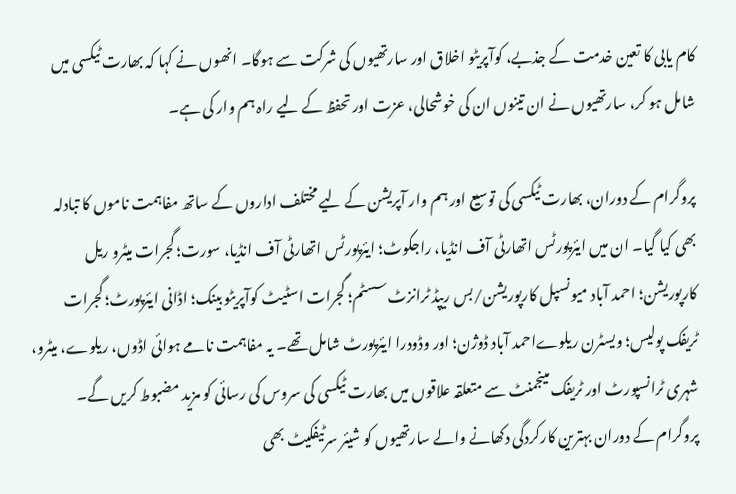کام یابی کا تعین خدمت کے جذبے، کوآپریٹو اخلاق اور سارتھیوں کی شرکت سے ہوگا۔ انھوں نے کہا کہ بھارت ٹیکسی میں شامل ہو کر، سارتھیوں نے ان تینوں ان کی خوشحالی، عزت اور تحفظ کے لیے راہ ہم وار کی ہے۔

پروگرام کے دوران، بھارت ٹیکسی کی توسیع اور ہم وار آپریشن کے لیے مختلف اداروں کے ساتھ مفاہمت ناموں کا تبادلہ بھی کیا گیا۔ ان میں ایئرپورٹس اتھارٹی آف انڈیا، راجکوٹ؛ ایئرپورٹس اتھارٹی آف انڈیا، سورت؛ گجرات میٹرو ریل کارپوریشن؛ احمد آباد میونسپل کارپوریشن/بس ریپڈ ٹرانزٹ سسٹم؛ گجرات اسٹیٹ کوآپریٹو بینک؛ اڈانی ایئرپورٹ؛ گجرات ٹریفک پولیس؛ ویسٹرن ریلوےاحمد آباد ڈوژن؛ اور وڈودرا ایئرپورٹ شامل تھے۔ یہ مفاہمت نامے ہوائی اڈوں، ریلوے، میٹرو، شہری ٹرانسپورٹ اور ٹریفک مینجمنٹ سے متعلقہ علاقوں میں بھارت ٹیکسی کی سروس کی رسائی کو مزید مضبوط کریں گے۔ پروگرام کے دوران بہترین کارکردگی دکھانے والے سارتھیوں کو شیئر سرٹیفکیٹ بھی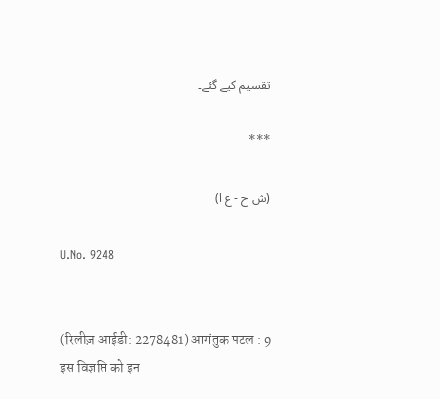تقسیم کیے گئے۔

***

(ش ح - ع ا)

U.No. 9248


(रिलीज़ आईडी: 2278481) आगंतुक पटल : 9
इस विज्ञप्ति को इन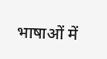भाषाओं में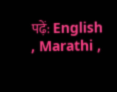पढ़ें: English , Marathi ,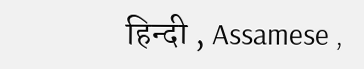हिन्दी , Assamese ,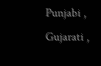Punjabi , Gujarati ,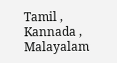Tamil , Kannada , Malayalam